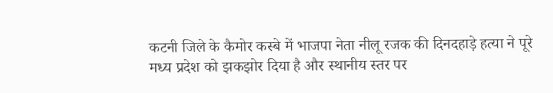कटनी जिले के कैमोर कस्बे में भाजपा नेता नीलू रजक की दिनदहाड़े हत्या ने पूरे मध्य प्रदेश को झकझोर दिया है और स्थानीय स्तर पर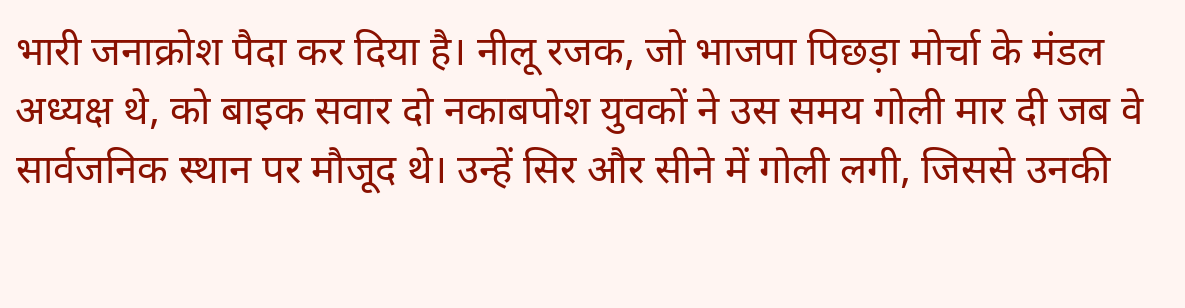भारी जनाक्रोश पैदा कर दिया है। नीलू रजक, जो भाजपा पिछड़ा मोर्चा के मंडल अध्यक्ष थे, को बाइक सवार दो नकाबपोश युवकों ने उस समय गोली मार दी जब वे सार्वजनिक स्थान पर मौजूद थे। उन्हें सिर और सीने में गोली लगी, जिससे उनकी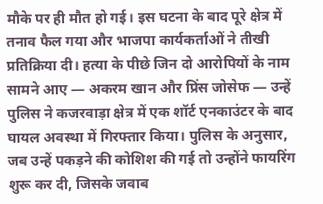मौके पर ही मौत हो गई। इस घटना के बाद पूरे क्षेत्र में तनाव फैल गया और भाजपा कार्यकर्ताओं ने तीखी प्रतिक्रिया दी। हत्या के पीछे जिन दो आरोपियों के नाम सामने आए — अकरम खान और प्रिंस जोसेफ — उन्हें पुलिस ने कजरवाड़ा क्षेत्र में एक शॉर्ट एनकाउंटर के बाद घायल अवस्था में गिरफ्तार किया। पुलिस के अनुसार, जब उन्हें पकड़ने की कोशिश की गई तो उन्होंने फायरिंग शुरू कर दी, जिसके जवाब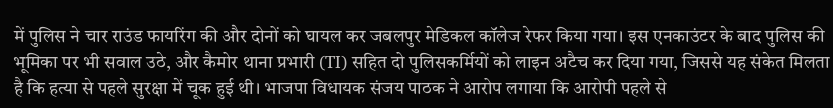में पुलिस ने चार राउंड फायरिंग की और दोनों को घायल कर जबलपुर मेडिकल कॉलेज रेफर किया गया। इस एनकाउंटर के बाद पुलिस की भूमिका पर भी सवाल उठे, और कैमोर थाना प्रभारी (TI) सहित दो पुलिसकर्मियों को लाइन अटैच कर दिया गया, जिससे यह संकेत मिलता है कि हत्या से पहले सुरक्षा में चूक हुई थी। भाजपा विधायक संजय पाठक ने आरोप लगाया कि आरोपी पहले से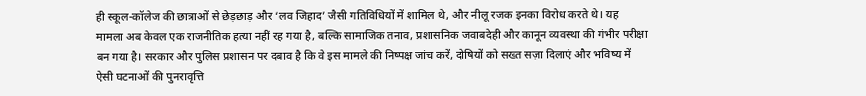ही स्कूल-कॉलेज की छात्राओं से छेड़छाड़ और ‘लव जिहाद’ जैसी गतिविधियों में शामिल थे, और नीलू रजक इनका विरोध करते थे। यह मामला अब केवल एक राजनीतिक हत्या नहीं रह गया है, बल्कि सामाजिक तनाव, प्रशासनिक जवाबदेही और कानून व्यवस्था की गंभीर परीक्षा बन गया है। सरकार और पुलिस प्रशासन पर दबाव है कि वे इस मामले की निष्पक्ष जांच करें, दोषियों को सख्त सज़ा दिलाएं और भविष्य में ऐसी घटनाओं की पुनरावृत्ति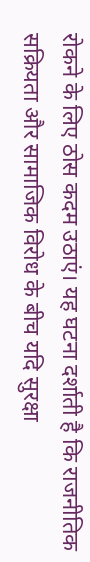रोकने के लिए ठोस कदम उठाएं। यह घटना दर्शाती है कि राजनीतिक सक्रियता और सामाजिक विरोध के बीच यदि सुरक्षा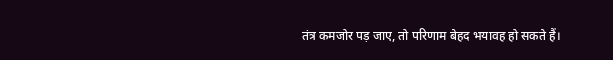तंत्र कमजोर पड़ जाए, तो परिणाम बेहद भयावह हो सकते हैं।